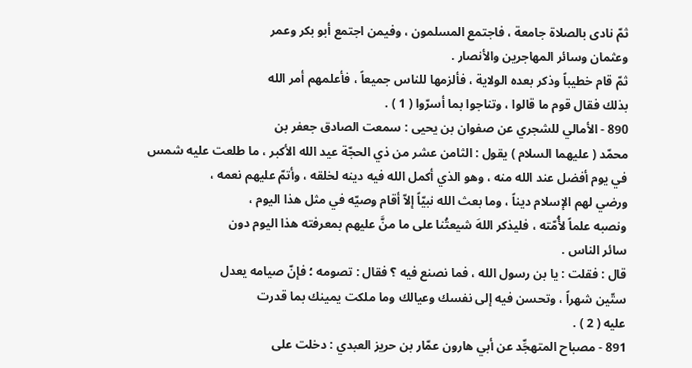ثمّ نادى بالصلاة جامعة ، فاجتمع المسلمون ، وفيمن اجتمع أبو بكر وعمر
وعثمان وسائر المهاجرين والأنصار .
ثمّ قام خطيباً وذكر بعده الولاية ، فألزمها للناس جميعاً ، فأعلمهم أمر الله
بذلك فقال قوم ما قالوا ، وتناجوا بما أسرّوا ( 1 ) .
890 - الأمالي للشجري عن صفوان بن يحيى : سمعت الصادق جعفر بن
محمّد ( عليهما السلام ) يقول : الثامن عشر من ذي الحجّة عيد الله الأكبر ، ما طلعت عليه شمس
في يوم أفضل عند الله منه ، وهو الذي أكمل الله فيه دينه لخلقه ، وأتمّ عليهم نعمه ،
ورضي لهم الإسلام ديناً ، وما بعث الله نبيّاً إلاّ أقام وصيّه في مثل هذا اليوم ،
ونصبه علماً لأُمّته ، فليذكر اللهَ شيعتُنا على ما منَّ عليهم بمعرفته هذا اليوم دون
سائر الناس .
قال : فقلت : يا بن رسول الله ، فما نصنع فيه ؟ فقال : تصومه ؛ فإنّ صيامه يعدل
ستّين شهراً ، وتحسن فيه إلى نفسك وعيالك وما ملكت يمينك بما قدرت
عليه ( 2 ) .
891 - مصباح المتهجِّد عن أبي هارون عمّار بن حريز العبدي : دخلت على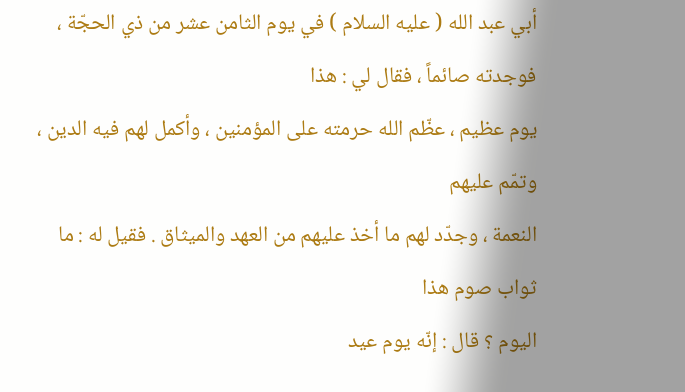أبي عبد الله ( عليه السلام ) في يوم الثامن عشر من ذي الحجّة ، فوجدته صائماً ، فقال لي : هذا
يوم عظيم ، عظّم الله حرمته على المؤمنين ، وأكمل لهم فيه الدين ، وتمّم عليهم
النعمة ، وجدّد لهم ما أخذ عليهم من العهد والميثاق . فقيل له : ما ثواب صوم هذا
اليوم ؟ قال : إنّه يوم عيد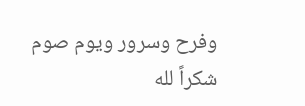وفرح وسرور ويوم صوم شكراً لله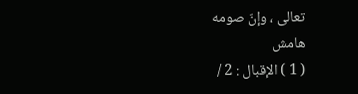تعالى ، وإنّ صومه
هامش
( 1 ) الإقبال : 2 /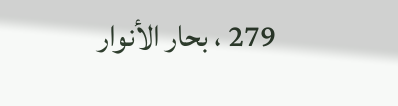279 ، بحار الأنوار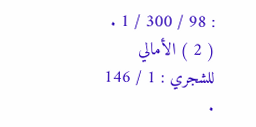: 98 / 300 / 1 .
( 2 ) الأمالي للشجري : 1 / 146 .